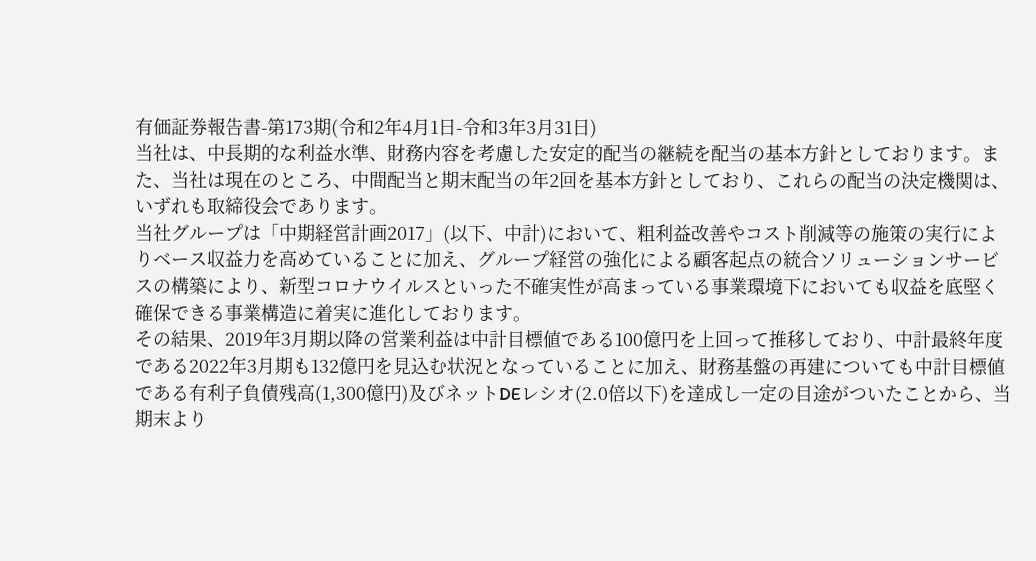有価証券報告書-第173期(令和2年4月1日-令和3年3月31日)
当社は、中長期的な利益水準、財務内容を考慮した安定的配当の継続を配当の基本方針としております。また、当社は現在のところ、中間配当と期末配当の年2回を基本方針としており、これらの配当の決定機関は、いずれも取締役会であります。
当社グループは「中期経営計画2017」(以下、中計)において、粗利益改善やコスト削減等の施策の実行によりベース収益力を高めていることに加え、グループ経営の強化による顧客起点の統合ソリューションサービスの構築により、新型コロナウイルスといった不確実性が高まっている事業環境下においても収益を底堅く確保できる事業構造に着実に進化しております。
その結果、2019年3月期以降の営業利益は中計目標値である100億円を上回って推移しており、中計最終年度である2022年3月期も132億円を見込む状況となっていることに加え、財務基盤の再建についても中計目標値である有利子負債残高(1,300億円)及びネットDEレシオ(2.0倍以下)を達成し一定の目途がついたことから、当期末より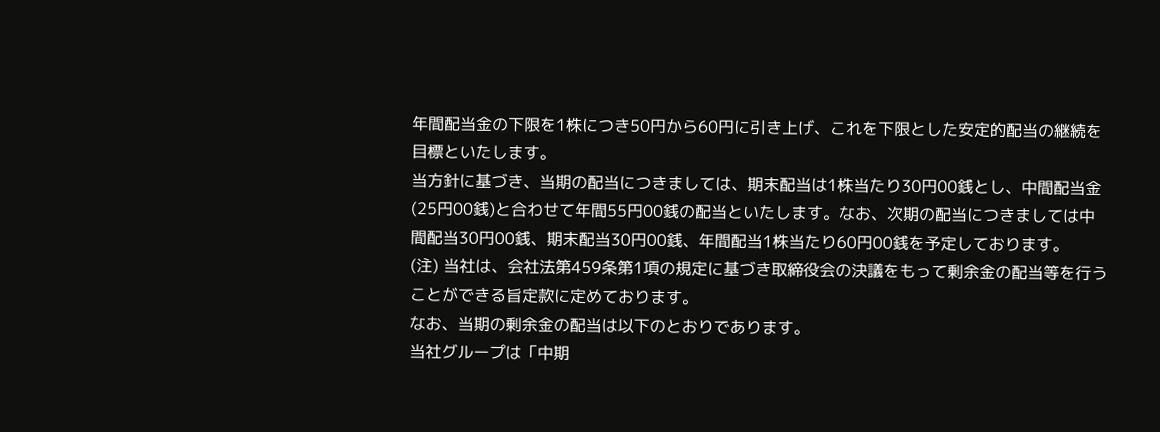年間配当金の下限を1株につき50円から60円に引き上げ、これを下限とした安定的配当の継続を目標といたします。
当方針に基づき、当期の配当につきましては、期末配当は1株当たり30円00銭とし、中間配当金(25円00銭)と合わせて年間55円00銭の配当といたします。なお、次期の配当につきましては中間配当30円00銭、期末配当30円00銭、年間配当1株当たり60円00銭を予定しております。
(注) 当社は、会社法第459条第1項の規定に基づき取締役会の決議をもって剰余金の配当等を行うことができる旨定款に定めております。
なお、当期の剰余金の配当は以下のとおりであります。
当社グループは「中期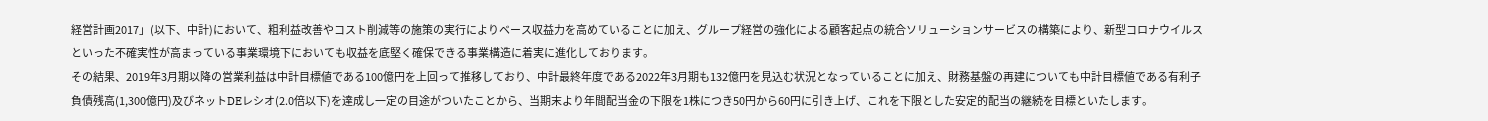経営計画2017」(以下、中計)において、粗利益改善やコスト削減等の施策の実行によりベース収益力を高めていることに加え、グループ経営の強化による顧客起点の統合ソリューションサービスの構築により、新型コロナウイルスといった不確実性が高まっている事業環境下においても収益を底堅く確保できる事業構造に着実に進化しております。
その結果、2019年3月期以降の営業利益は中計目標値である100億円を上回って推移しており、中計最終年度である2022年3月期も132億円を見込む状況となっていることに加え、財務基盤の再建についても中計目標値である有利子負債残高(1,300億円)及びネットDEレシオ(2.0倍以下)を達成し一定の目途がついたことから、当期末より年間配当金の下限を1株につき50円から60円に引き上げ、これを下限とした安定的配当の継続を目標といたします。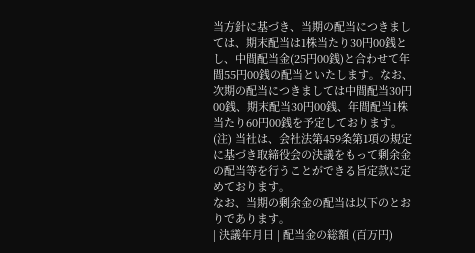当方針に基づき、当期の配当につきましては、期末配当は1株当たり30円00銭とし、中間配当金(25円00銭)と合わせて年間55円00銭の配当といたします。なお、次期の配当につきましては中間配当30円00銭、期末配当30円00銭、年間配当1株当たり60円00銭を予定しております。
(注) 当社は、会社法第459条第1項の規定に基づき取締役会の決議をもって剰余金の配当等を行うことができる旨定款に定めております。
なお、当期の剰余金の配当は以下のとおりであります。
| 決議年月日 | 配当金の総額 (百万円)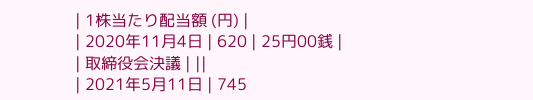| 1株当たり配当額 (円) |
| 2020年11月4日 | 620 | 25円00銭 |
| 取締役会決議 | ||
| 2021年5月11日 | 745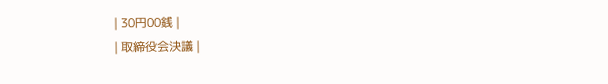| 30円00銭 |
| 取締役会決議 |